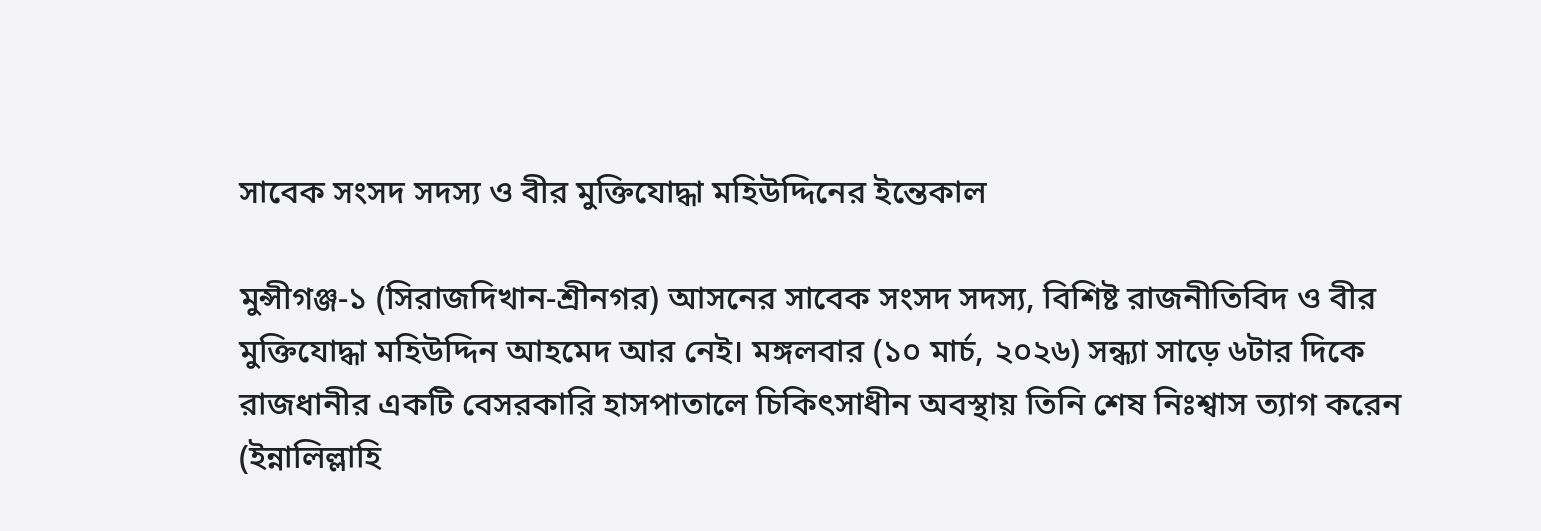সাবেক সংসদ সদস্য ও বীর মুক্তিযোদ্ধা মহিউদ্দিনের ইন্তেকাল

মুন্সীগঞ্জ-১ (সিরাজদিখান-শ্রীনগর) আসনের সাবেক সংসদ সদস্য, বিশিষ্ট রাজনীতিবিদ ও বীর মুক্তিযোদ্ধা মহিউদ্দিন আহমেদ আর নেই। মঙ্গলবার (১০ মার্চ, ২০২৬) সন্ধ্যা সাড়ে ৬টার দিকে রাজধানীর একটি বেসরকারি হাসপাতালে চিকিৎসাধীন অবস্থায় তিনি শেষ নিঃশ্বাস ত্যাগ করেন (ইন্নালিল্লাহি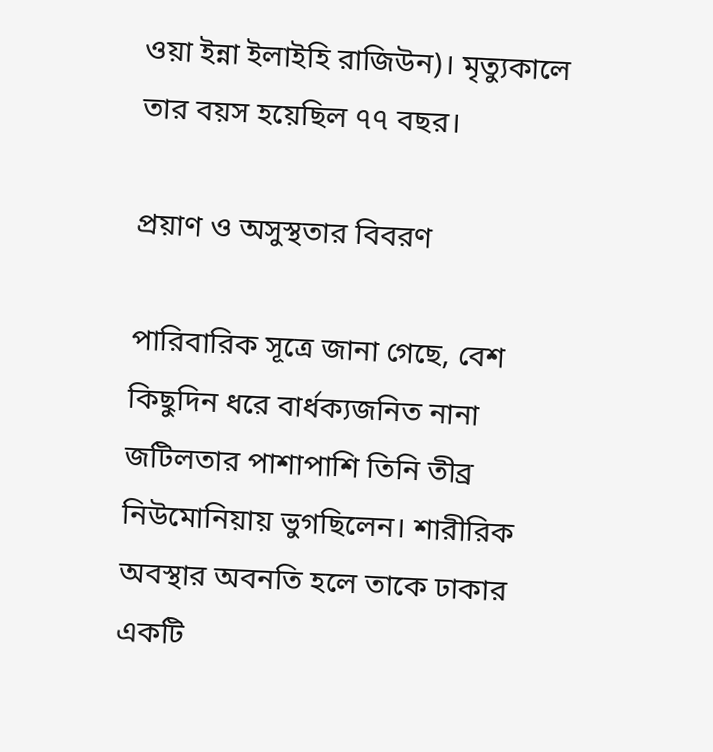ওয়া ইন্না ইলাইহি রাজিউন)। মৃত্যুকালে তার বয়স হয়েছিল ৭৭ বছর।

প্রয়াণ ও অসুস্থতার বিবরণ

পারিবারিক সূত্রে জানা গেছে, বেশ কিছুদিন ধরে বার্ধক্যজনিত নানা জটিলতার পাশাপাশি তিনি তীব্র নিউমোনিয়ায় ভুগছিলেন। শারীরিক অবস্থার অবনতি হলে তাকে ঢাকার একটি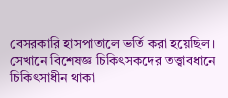বেসরকারি হাসপাতালে ভর্তি করা হয়েছিল। সেখানে বিশেষজ্ঞ চিকিৎসকদের তত্ত্বাবধানে চিকিৎসাধীন থাকা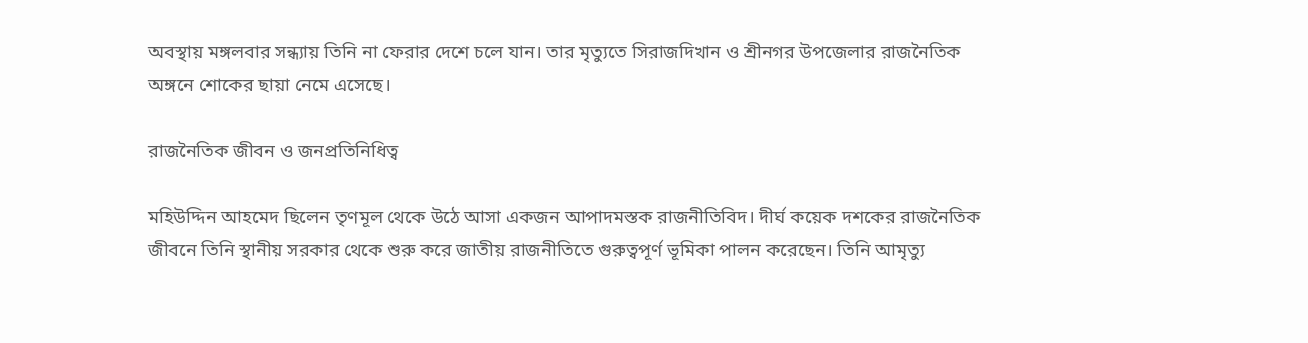অবস্থায় মঙ্গলবার সন্ধ্যায় তিনি না ফেরার দেশে চলে যান। তার মৃত্যুতে সিরাজদিখান ও শ্রীনগর উপজেলার রাজনৈতিক অঙ্গনে শোকের ছায়া নেমে এসেছে।

রাজনৈতিক জীবন ও জনপ্রতিনিধিত্ব

মহিউদ্দিন আহমেদ ছিলেন তৃণমূল থেকে উঠে আসা একজন আপাদমস্তক রাজনীতিবিদ। দীর্ঘ কয়েক দশকের রাজনৈতিক জীবনে তিনি স্থানীয় সরকার থেকে শুরু করে জাতীয় রাজনীতিতে গুরুত্বপূর্ণ ভূমিকা পালন করেছেন। তিনি আমৃত্যু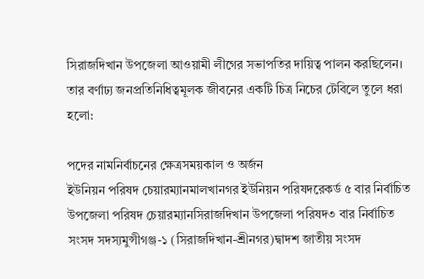সিরাজদিখান উপজেলা আওয়ামী লীগের সভাপতির দায়িত্ব পালন করছিলেন। তার বর্ণাঢ্য জনপ্রতিনিধিত্বমূলক জীবনের একটি চিত্র নিচের টেবিলে তুলে ধরা হলো:

পদের নামনির্বাচনের ক্ষেত্রসময়কাল ও অর্জন
ইউনিয়ন পরিষদ চেয়ারম্যানমালখানগর ইউনিয়ন পরিষদরেকর্ড ৫ বার নির্বাচিত
উপজেলা পরিষদ চেয়ারম্যানসিরাজদিখান উপজেলা পরিষদ৩ বার নির্বাচিত
সংসদ সদস্যমুন্সীগঞ্জ-১ (সিরাজদিখান-শ্রীনগর)দ্বাদশ জাতীয় সংসদ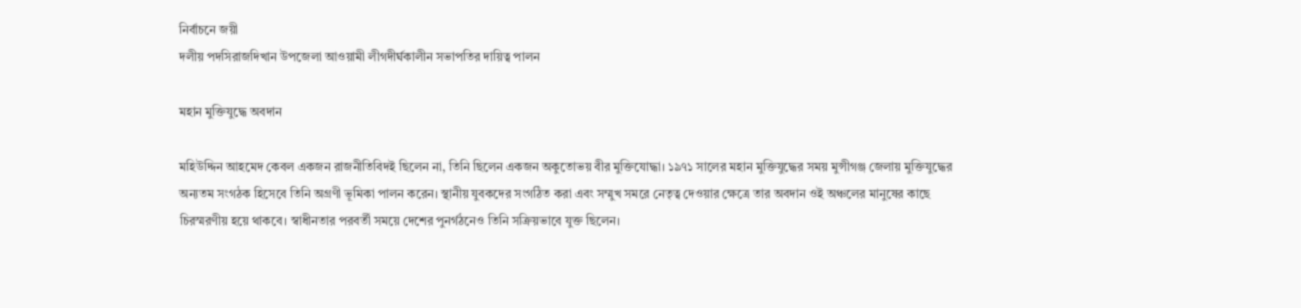নির্বাচনে জয়ী
দলীয় পদসিরাজদিখান উপজেলা আওয়ামী লীগদীর্ঘকালীন সভাপতির দায়িত্ব পালন

মহান মুক্তিযুদ্ধে অবদান

মহিউদ্দিন আহমেদ কেবল একজন রাজনীতিবিদই ছিলেন না, তিনি ছিলেন একজন অকুতোভয় বীর মুক্তিযোদ্ধা। ১৯৭১ সালের মহান মুক্তিযুদ্ধের সময় মুন্সীগঞ্জ জেলায় মুক্তিযুদ্ধের অন্যতম সংগঠক হিসেবে তিনি অগ্রণী ভূমিকা পালন করেন। স্থানীয় যুবকদের সংগঠিত করা এবং সম্মুখ সমরে নেতৃত্ব দেওয়ার ক্ষেত্রে তার অবদান ওই অঞ্চলের মানুষের কাছে চিরস্মরণীয় হয়ে থাকবে। স্বাধীনতার পরবর্তী সময়ে দেশের পুনর্গঠনেও তিনি সক্রিয়ভাবে যুক্ত ছিলেন।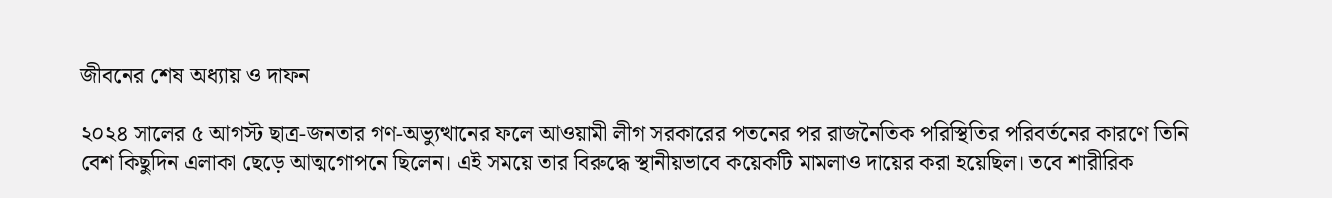জীবনের শেষ অধ্যায় ও দাফন

২০২৪ সালের ৫ আগস্ট ছাত্র-জনতার গণ-অভ্যুত্থানের ফলে আওয়ামী লীগ সরকারের পতনের পর রাজনৈতিক পরিস্থিতির পরিবর্তনের কারণে তিনি বেশ কিছুদিন এলাকা ছেড়ে আত্মগোপনে ছিলেন। এই সময়ে তার বিরুদ্ধে স্থানীয়ভাবে কয়েকটি মামলাও দায়ের করা হয়েছিল। তবে শারীরিক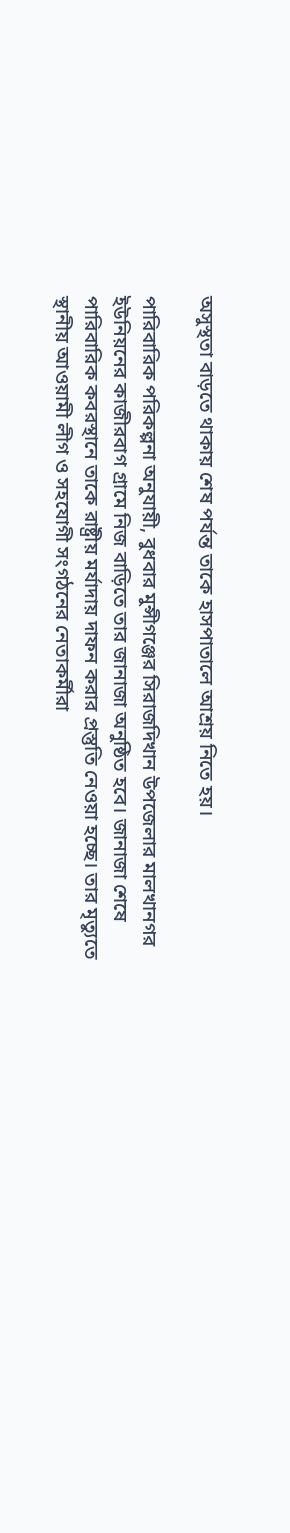অসুস্থতা বাড়তে থাকায় শেষ পর্যন্ত তাকে হাসপাতালে আশ্রয় নিতে হয়।

পারিবারিক পরিকল্পনা অনুযায়ী, বুধবার মুন্সীগঞ্জের সিরাজদিখান উপজেলার মালখানগর ইউনিয়নের কাজীরবাগ গ্রামে নিজ বাড়িতে তার জানাজা অনুষ্ঠিত হবে। জানাজা শেষে পারিবারিক কবরস্থানে তাকে রাষ্ট্রীয় মর্যাদায় দাফন করার প্রস্তুতি নেওয়া হচ্ছে। তার মৃত্যুতে স্থানীয় আওয়ামী লীগ ও সহযোগী সংগঠনের নেতাকর্মীরা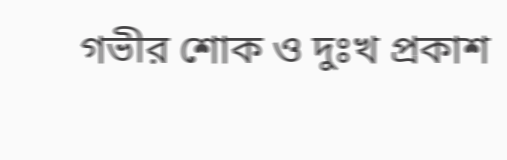গভীর শোক ও দুঃখ প্রকাশ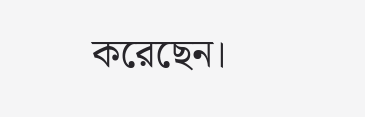করেছেন।